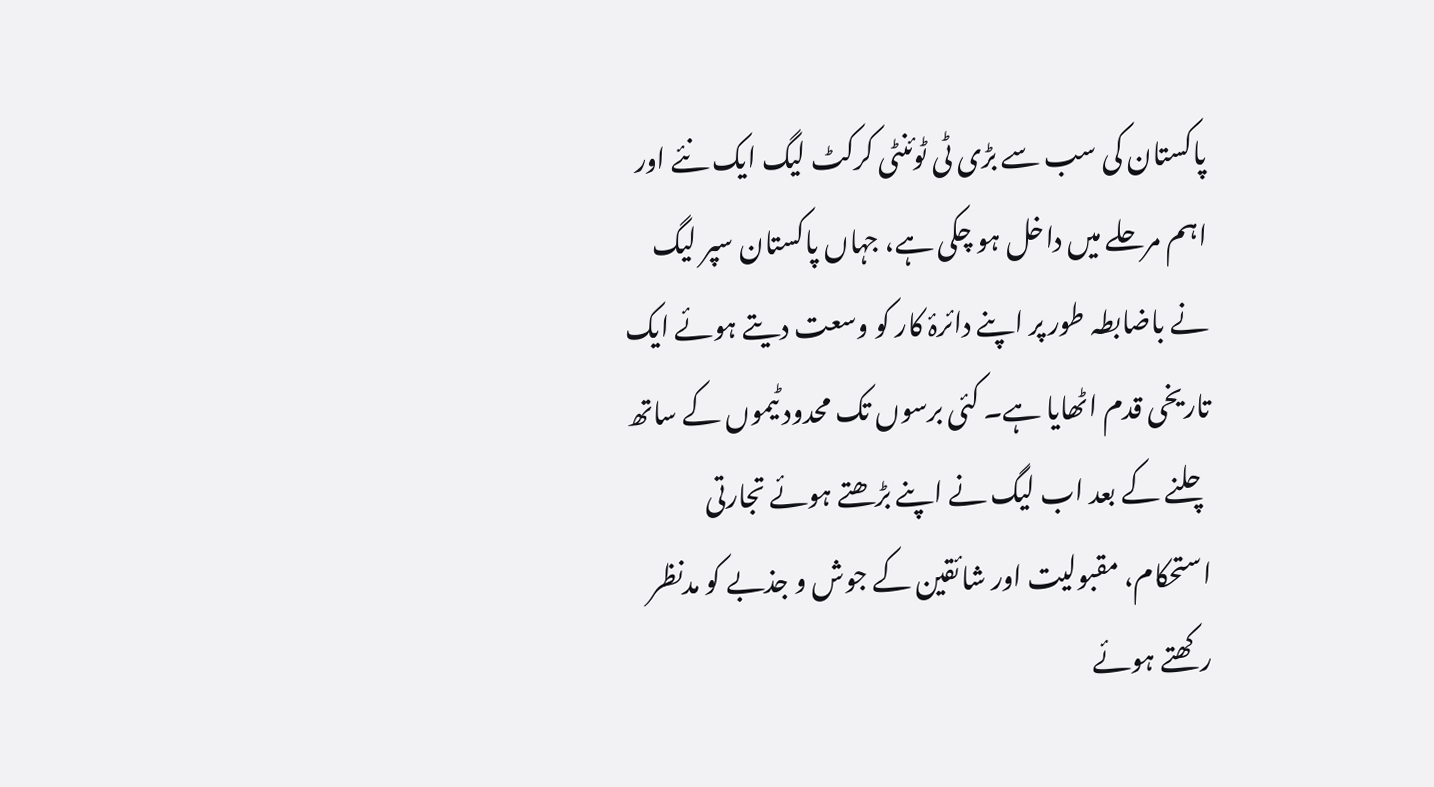پاکستان کی سب سے بڑی ٹی ٹوئنٹی کرکٹ لیگ ایک نئے اور اہم مرحلے میں داخل ہو چکی ہے، جہاں پاکستان سپر لیگ نے باضابطہ طور پر اپنے دائرۂ کار کو وسعت دیتے ہوئے ایک تاریخی قدم اٹھایا ہے۔ کئی برسوں تک محدود ٹیموں کے ساتھ چلنے کے بعد اب لیگ نے اپنے بڑھتے ہوئے تجارتی استحکام، مقبولیت اور شائقین کے جوش و جذبے کو مدنظر رکھتے ہوئے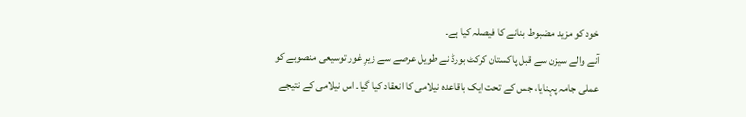خود کو مزید مضبوط بنانے کا فیصلہ کیا ہے۔
آنے والے سیزن سے قبل پاکستان کرکٹ بورڈ نے طویل عرصے سے زیرِ غور توسیعی منصوبے کو عملی جامہ پہنایا، جس کے تحت ایک باقاعدہ نیلامی کا انعقاد کیا گیا۔ اس نیلامی کے نتیجے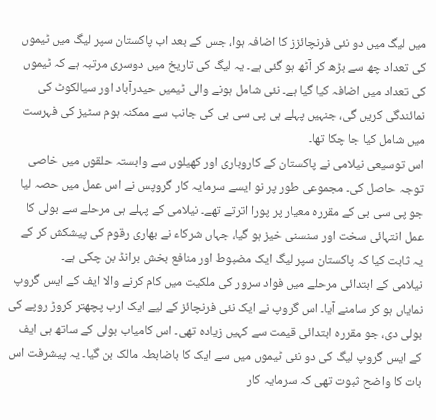میں لیگ میں دو نئی فرنچائزز کا اضافہ ہوا، جس کے بعد اب پاکستان سپر لیگ میں ٹیموں کی تعداد چھ سے بڑھ کر آٹھ ہو گئی ہے۔ یہ لیگ کی تاریخ میں دوسری مرتبہ ہے کہ ٹیموں کی تعداد میں اضافہ کیا گیا ہے۔ نئی شامل ہونے والی ٹیمیں حیدرآباد اور سیالکوٹ کی نمائندگی کریں گی، جنہیں پہلے ہی پی سی بی کی جانب سے ممکنہ ہوم سٹیز کی فہرست میں شامل کیا جا چکا تھا۔
اس توسیعی نیلامی نے پاکستان کے کاروباری اور کھیلوں سے وابستہ حلقوں میں خاصی توجہ حاصل کی۔ مجموعی طور پر نو ایسے سرمایہ کار گروپس نے اس عمل میں حصہ لیا جو پی سی بی کے مقررہ معیار پر پورا اترتے تھے۔ نیلامی کے پہلے ہی مرحلے سے بولی کا عمل انتہائی سخت اور سنسنی خیز ہو گیا، جہاں شرکاء نے بھاری رقوم کی پیشکش کر کے یہ ثابت کیا کہ پاکستان سپر لیگ ایک مضبوط اور منافع بخش برانڈ بن چکی ہے۔
نیلامی کے ابتدائی مرحلے میں فواد سرور کی ملکیت میں کام کرنے والا ایف کے ایس گروپ نمایاں ہو کر سامنے آیا۔ اس گروپ نے ایک نئی فرنچائز کے لیے ایک ارب پچھتر کروڑ روپے کی بولی دی، جو مقررہ ابتدائی قیمت سے کہیں زیادہ تھی۔ اس کامیاب بولی کے ساتھ ہی ایف کے ایس گروپ لیگ کی دو نئی ٹیموں میں سے ایک کا باضابطہ مالک بن گیا۔ یہ پیشرفت اس بات کا واضح ثبوت تھی کہ سرمایہ کار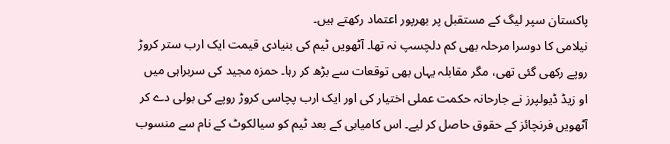پاکستان سپر لیگ کے مستقبل پر بھرپور اعتماد رکھتے ہیں۔
نیلامی کا دوسرا مرحلہ بھی کم دلچسپ نہ تھا۔ آٹھویں ٹیم کی بنیادی قیمت ایک ارب ستر کروڑ روپے رکھی گئی تھی، مگر مقابلہ یہاں بھی توقعات سے بڑھ کر رہا۔ حمزہ مجید کی سربراہی میں او زیڈ ڈیولپرز نے جارحانہ حکمت عملی اختیار کی اور ایک ارب پچاسی کروڑ روپے کی بولی دے کر آٹھویں فرنچائز کے حقوق حاصل کر لیے۔ اس کامیابی کے بعد ٹیم کو سیالکوٹ کے نام سے منسوب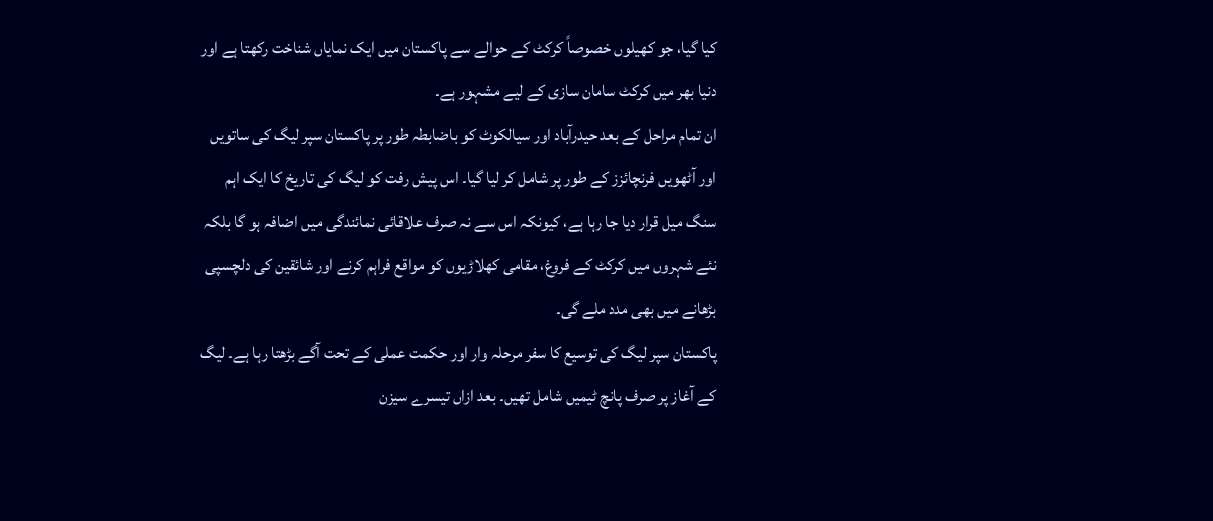کیا گیا، جو کھیلوں خصوصاً کرکٹ کے حوالے سے پاکستان میں ایک نمایاں شناخت رکھتا ہے اور دنیا بھر میں کرکٹ سامان سازی کے لیے مشہور ہے۔
ان تمام مراحل کے بعد حیدرآباد اور سیالکوٹ کو باضابطہ طور پر پاکستان سپر لیگ کی ساتویں اور آٹھویں فرنچائزز کے طور پر شامل کر لیا گیا۔ اس پیش رفت کو لیگ کی تاریخ کا ایک اہم سنگ میل قرار دیا جا رہا ہے، کیونکہ اس سے نہ صرف علاقائی نمائندگی میں اضافہ ہو گا بلکہ نئے شہروں میں کرکٹ کے فروغ، مقامی کھلاڑیوں کو مواقع فراہم کرنے اور شائقین کی دلچسپی بڑھانے میں بھی مدد ملے گی۔
پاکستان سپر لیگ کی توسیع کا سفر مرحلہ وار اور حکمت عملی کے تحت آگے بڑھتا رہا ہے۔ لیگ کے آغاز پر صرف پانچ ٹیمیں شامل تھیں۔ بعد ازاں تیسرے سیزن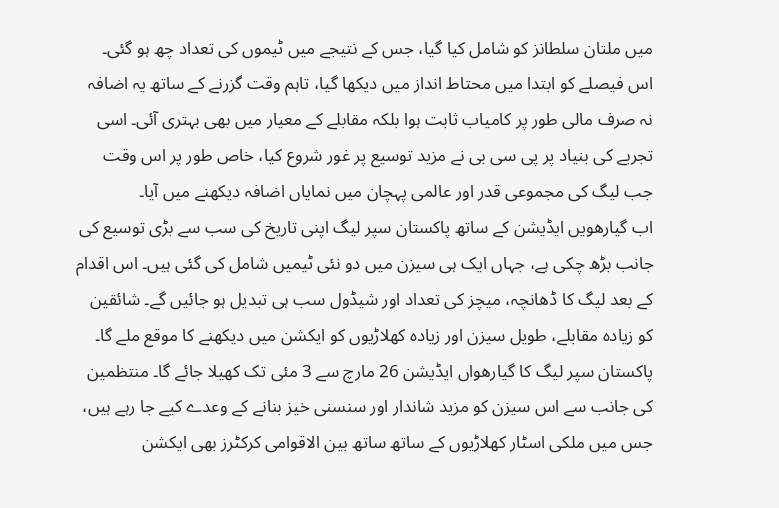میں ملتان سلطانز کو شامل کیا گیا، جس کے نتیجے میں ٹیموں کی تعداد چھ ہو گئی۔ اس فیصلے کو ابتدا میں محتاط انداز میں دیکھا گیا، تاہم وقت گزرنے کے ساتھ یہ اضافہ نہ صرف مالی طور پر کامیاب ثابت ہوا بلکہ مقابلے کے معیار میں بھی بہتری آئی۔ اسی تجربے کی بنیاد پر پی سی بی نے مزید توسیع پر غور شروع کیا، خاص طور پر اس وقت جب لیگ کی مجموعی قدر اور عالمی پہچان میں نمایاں اضافہ دیکھنے میں آیا۔
اب گیارھویں ایڈیشن کے ساتھ پاکستان سپر لیگ اپنی تاریخ کی سب سے بڑی توسیع کی جانب بڑھ چکی ہے، جہاں ایک ہی سیزن میں دو نئی ٹیمیں شامل کی گئی ہیں۔ اس اقدام کے بعد لیگ کا ڈھانچہ، میچز کی تعداد اور شیڈول سب ہی تبدیل ہو جائیں گے۔ شائقین کو زیادہ مقابلے، طویل سیزن اور زیادہ کھلاڑیوں کو ایکشن میں دیکھنے کا موقع ملے گا۔
پاکستان سپر لیگ کا گیارھواں ایڈیشن 26 مارچ سے 3 مئی تک کھیلا جائے گا۔ منتظمین کی جانب سے اس سیزن کو مزید شاندار اور سنسنی خیز بنانے کے وعدے کیے جا رہے ہیں، جس میں ملکی اسٹار کھلاڑیوں کے ساتھ ساتھ بین الاقوامی کرکٹرز بھی ایکشن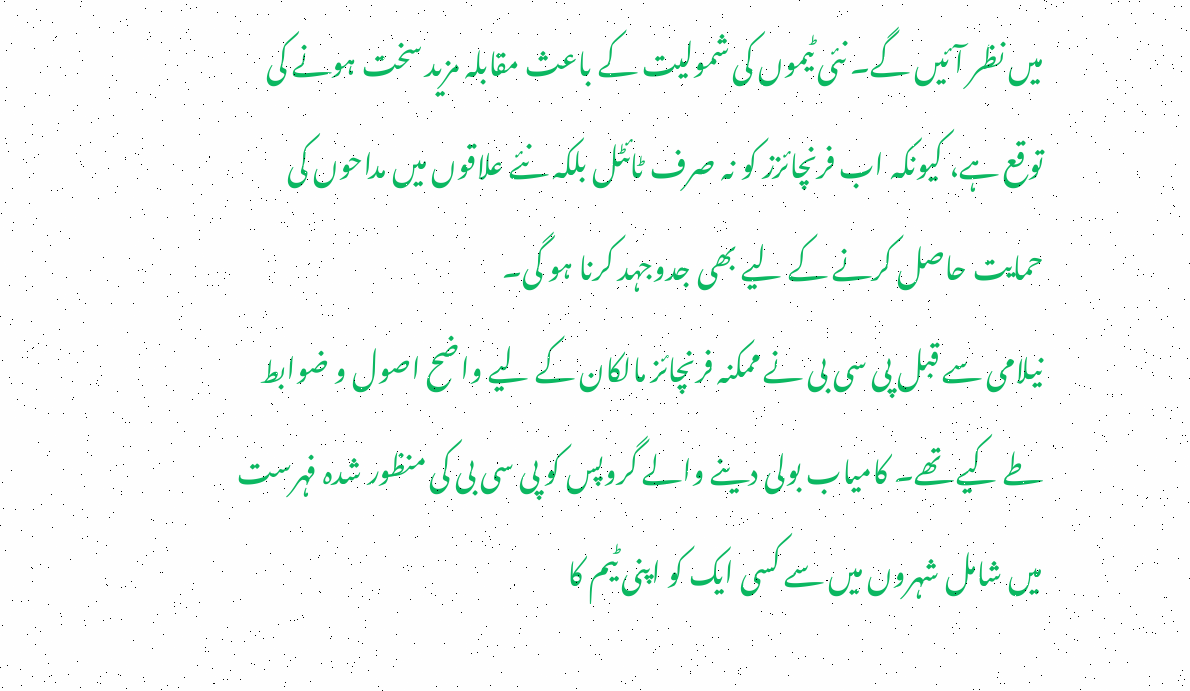میں نظر آئیں گے۔ نئی ٹیموں کی شمولیت کے باعث مقابلہ مزید سخت ہونے کی توقع ہے، کیونکہ اب فرنچائزز کو نہ صرف ٹائٹل بلکہ نئے علاقوں میں مداحوں کی حمایت حاصل کرنے کے لیے بھی جدوجہد کرنا ہو گی۔
نیلامی سے قبل پی سی بی نے ممکنہ فرنچائز مالکان کے لیے واضح اصول و ضوابط طے کیے تھے۔ کامیاب بولی دینے والے گروپس کو پی سی بی کی منظور شدہ فہرست میں شامل شہروں میں سے کسی ایک کو اپنی ٹیم کا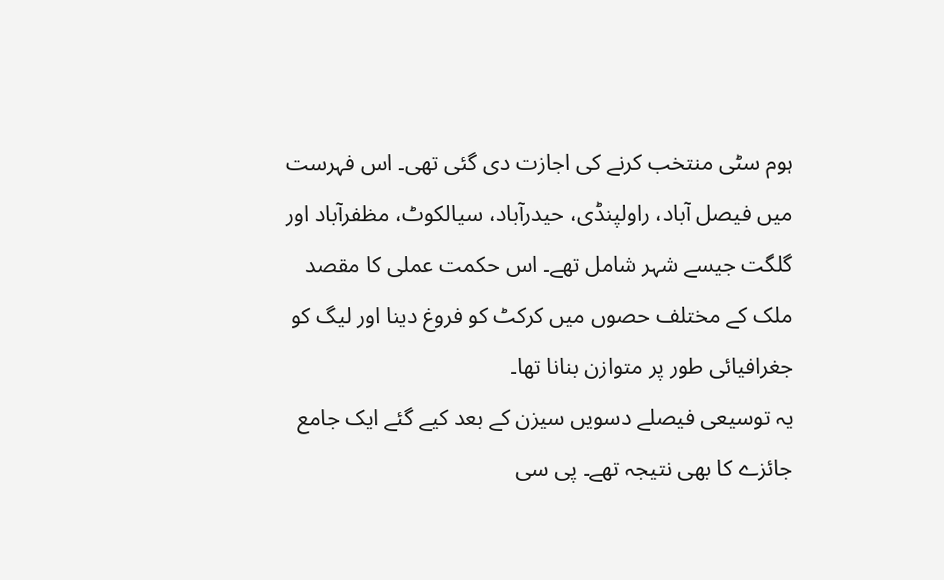ہوم سٹی منتخب کرنے کی اجازت دی گئی تھی۔ اس فہرست میں فیصل آباد، راولپنڈی، حیدرآباد، سیالکوٹ، مظفرآباد اور گلگت جیسے شہر شامل تھے۔ اس حکمت عملی کا مقصد ملک کے مختلف حصوں میں کرکٹ کو فروغ دینا اور لیگ کو جغرافیائی طور پر متوازن بنانا تھا۔
یہ توسیعی فیصلے دسویں سیزن کے بعد کیے گئے ایک جامع جائزے کا بھی نتیجہ تھے۔ پی سی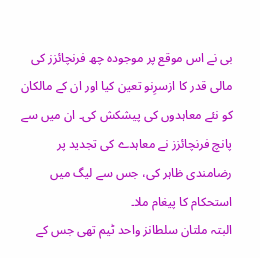بی نے اس موقع پر موجودہ چھ فرنچائزز کی مالی قدر کا ازسرِنو تعین کیا اور ان کے مالکان کو نئے معاہدوں کی پیشکش کی۔ ان میں سے پانچ فرنچائزز نے معاہدے کی تجدید پر رضامندی ظاہر کی، جس سے لیگ میں استحکام کا پیغام ملا۔
البتہ ملتان سلطانز واحد ٹیم تھی جس کے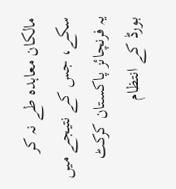مالکان معاہدہ طے نہ کر سکے، جس کے نتیجے میں یہ فرنچائز پاکستان کرکٹ بورڈ کے انتظام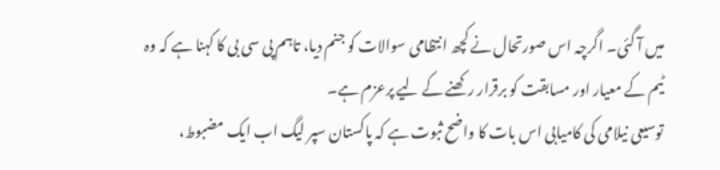میں آ گئی۔ اگرچہ اس صورتحال نے کچھ انتظامی سوالات کو جنم دیا، تاہم پی سی بی کا کہنا ہے کہ وہ ٹیم کے معیار اور مسابقت کو برقرار رکھنے کے لیے پرعزم ہے۔
توسیعی نیلامی کی کامیابی اس بات کا واضح ثبوت ہے کہ پاکستان سپر لیگ اب ایک مضبوط،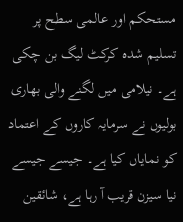مستحکم اور عالمی سطح پر تسلیم شدہ کرکٹ لیگ بن چکی ہے۔ نیلامی میں لگنے والی بھاری بولیوں نے سرمایہ کاروں کے اعتماد کو نمایاں کیا ہے۔ جیسے جیسے نیا سیزن قریب آ رہا ہے، شائقین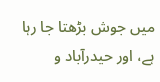میں جوش بڑھتا جا رہا ہے، اور حیدرآباد و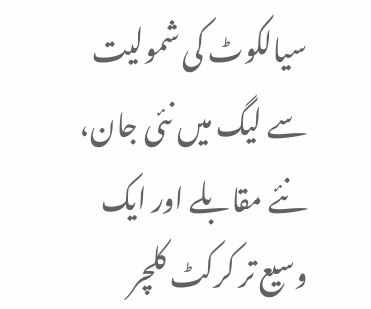سیالکوٹ کی شمولیت سے لیگ میں نئی جان، نئے مقابلے اور ایک وسیع تر کرکٹ کلچر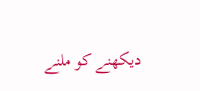دیکھنے کو ملنے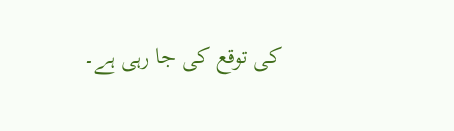کی توقع کی جا رہی ہے۔